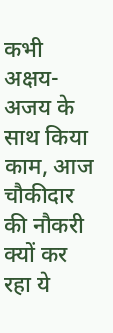कभी अक्षय-अजय के साथ किया काम, आज चौकीदार की नौकरी क्यों कर रहा ये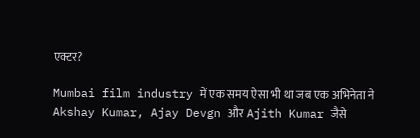एक्टर?

Mumbai film industry में एक समय ऐसा भी था जब एक अभिनेता ने Akshay Kumar, Ajay Devgn और Ajith Kumar जैसे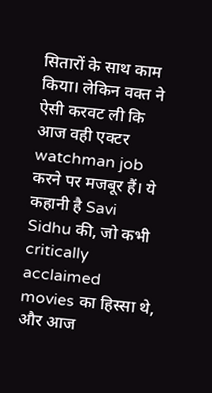सितारों के साथ काम किया। लेकिन वक्त ने ऐसी करवट ली कि आज वही एक्टर watchman job करने पर मजबूर हैं। ये कहानी है Savi Sidhu की, जो कभी critically acclaimed movies का हिस्सा थे, और आज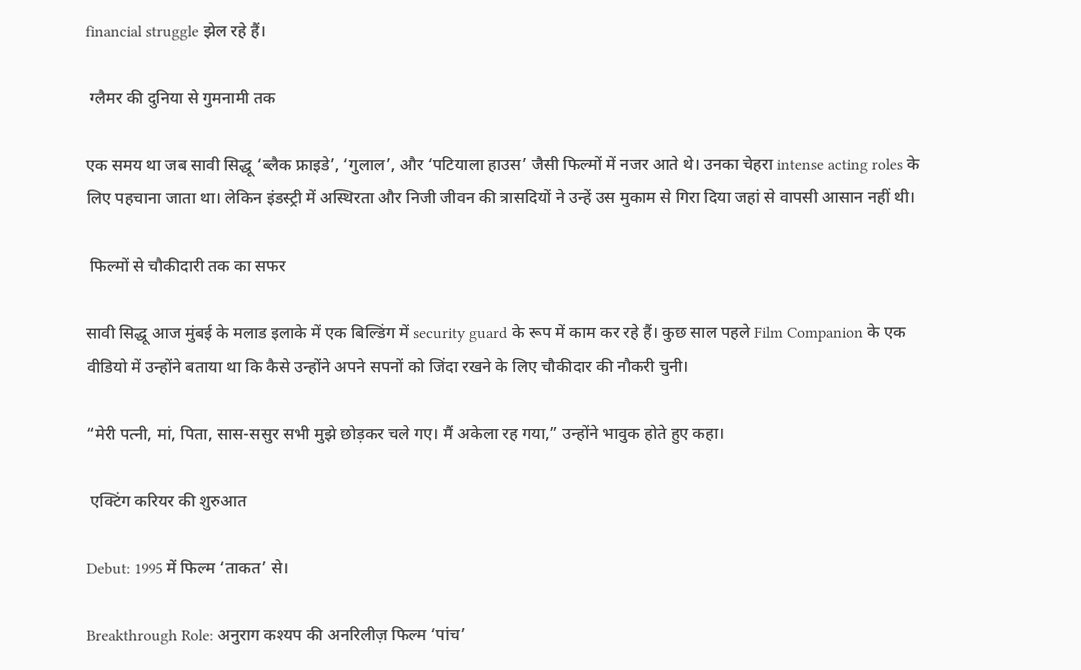financial struggle झेल रहे हैं।

 ग्लैमर की दुनिया से गुमनामी तक

एक समय था जब सावी सिद्धू ‘ब्लैक फ्राइडे’, ‘गुलाल’, और ‘पटियाला हाउस’ जैसी फिल्मों में नजर आते थे। उनका चेहरा intense acting roles के लिए पहचाना जाता था। लेकिन इंडस्ट्री में अस्थिरता और निजी जीवन की त्रासदियों ने उन्हें उस मुकाम से गिरा दिया जहां से वापसी आसान नहीं थी।

 फिल्मों से चौकीदारी तक का सफर

सावी सिद्धू आज मुंबई के मलाड इलाके में एक बिल्डिंग में security guard के रूप में काम कर रहे हैं। कुछ साल पहले Film Companion के एक वीडियो में उन्होंने बताया था कि कैसे उन्होंने अपने सपनों को जिंदा रखने के लिए चौकीदार की नौकरी चुनी।

“मेरी पत्नी, मां, पिता, सास-ससुर सभी मुझे छोड़कर चले गए। मैं अकेला रह गया,” उन्होंने भावुक होते हुए कहा।

 एक्टिंग करियर की शुरुआत

Debut: 1995 में फिल्म ‘ताकत’ से।

Breakthrough Role: अनुराग कश्यप की अनरिलीज़ फिल्म ‘पांच’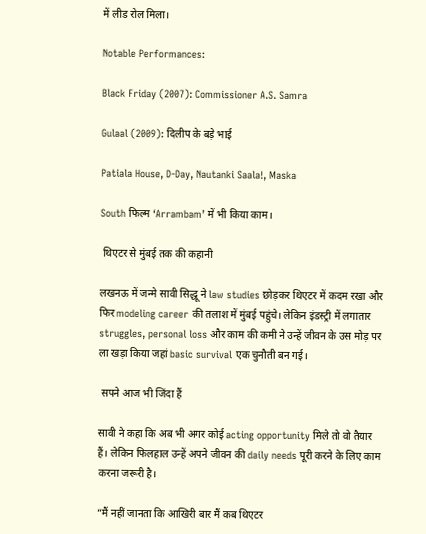में लीड रोल मिला।

Notable Performances:

Black Friday (2007): Commissioner A.S. Samra

Gulaal (2009): दिलीप के बड़े भाई

Patiala House, D-Day, Nautanki Saala!, Maska

South फिल्म ‘Arrambam’ में भी किया काम।

 थिएटर से मुंबई तक की कहानी

लखनऊ में जन्मे सावी सिद्धू ने law studies छोड़कर थिएटर में कदम रखा और फिर modeling career की तलाश में मुंबई पहुंचे। लेकिन इंडस्ट्री में लगातार struggles, personal loss और काम की कमी ने उन्हें जीवन के उस मोड़ पर ला खड़ा किया जहां basic survival एक चुनौती बन गई।

 सपने आज भी जिंदा हैं

सावी ने कहा कि अब भी अगर कोई acting opportunity मिले तो वो तैयार हैं। लेकिन फिलहाल उन्हें अपने जीवन की daily needs पूरी करने के लिए काम करना जरूरी है।

“मैं नहीं जानता कि आखिरी बार मैं कब थिएटर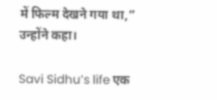में फिल्म देखने गया था,” उन्होंने कहा।

Savi Sidhu’s life एक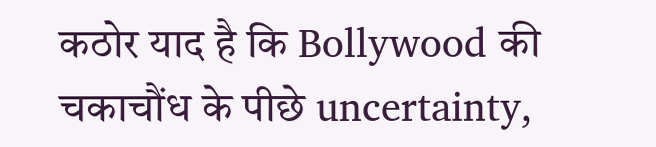कठोर याद है कि Bollywood की चकाचौंध के पीछे uncertainty,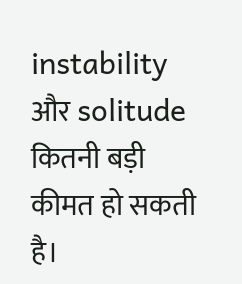instability और solitude कितनी बड़ी कीमत हो सकती है।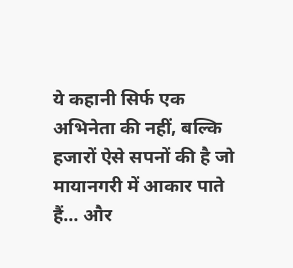ये कहानी सिर्फ एक अभिनेता की नहीं, बल्कि हजारों ऐसे सपनों की है जो मायानगरी में आकार पाते हैं… और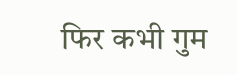फिर कभी गुम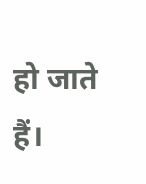हो जाते हैं।